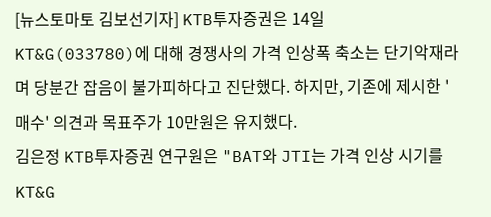[뉴스토마토 김보선기자] KTB투자증권은 14일
KT&G(033780)에 대해 경쟁사의 가격 인상폭 축소는 단기악재라며 당분간 잡음이 불가피하다고 진단했다. 하지만, 기존에 제시한 '매수' 의견과 목표주가 10만원은 유지했다.
김은정 KTB투자증권 연구원은 "BAT와 JTI는 가격 인상 시기를 KT&G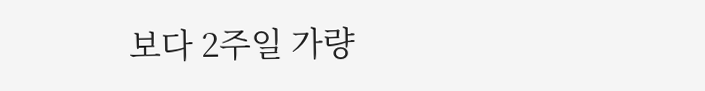보다 2주일 가량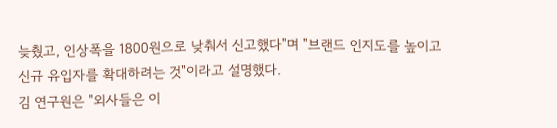늦췄고, 인상폭을 1800원으로 낮춰서 신고했다"며 "브랜드 인지도를 높이고 신규 유입자를 확대하려는 것"이라고 설명했다.
김 연구원은 "외사들은 이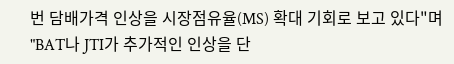번 담배가격 인상을 시장점유율(MS) 확대 기회로 보고 있다"며 "BAT나 JTI가 추가적인 인상을 단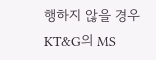행하지 않을 경우 KT&G의 MS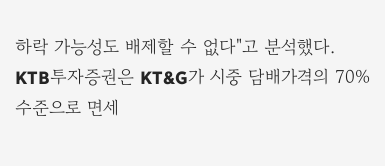하락 가능성도 배제할 수 없다"고 분석했다.
KTB투자증권은 KT&G가 시중 담배가격의 70% 수준으로 면세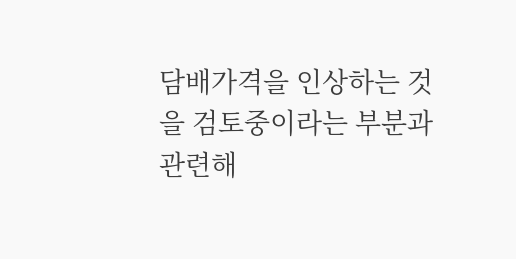담배가격을 인상하는 것을 검토중이라는 부분과 관련해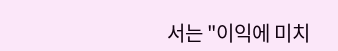서는 "이익에 미치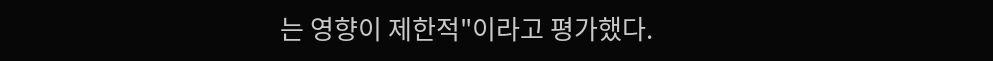는 영향이 제한적"이라고 평가했다.